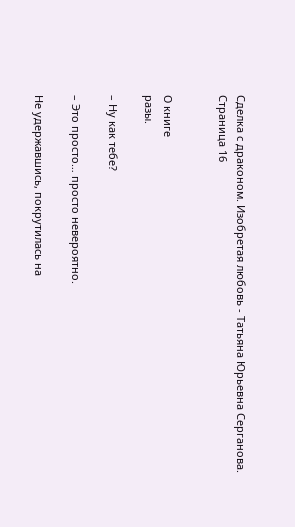Сделка с драконом. Изобретая любовь - Татьяна Юрьевна Серганова. Страница 16


О книге
разы.

– Ну как тебе?

– Это просто… просто невероятно.

Не удержавшись, покрутилась на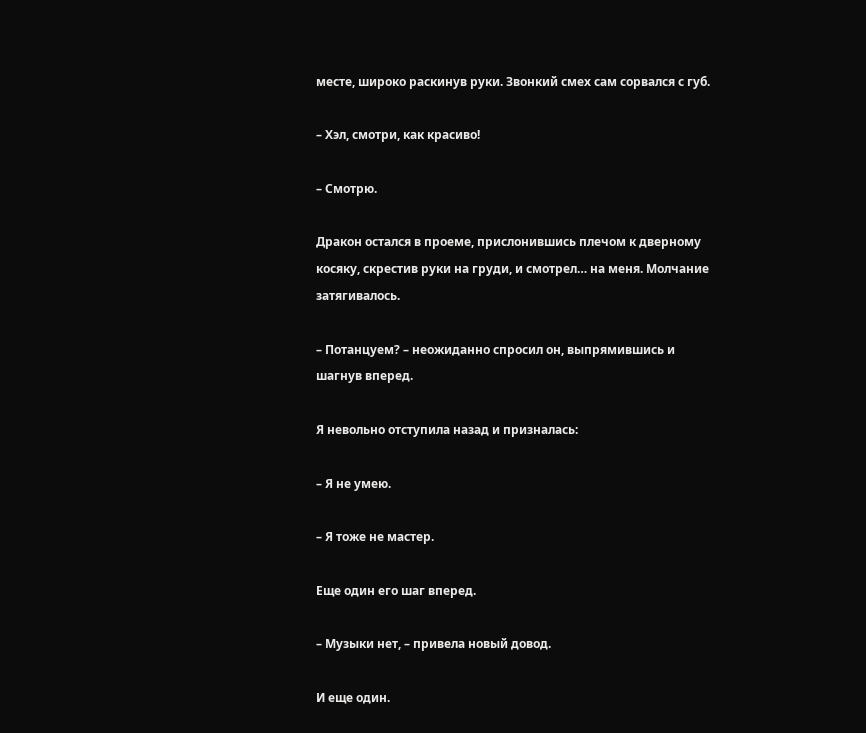месте, широко раскинув руки. Звонкий смех сам сорвался с губ.

– Хэл, смотри, как красиво!

– Смотрю.

Дракон остался в проеме, прислонившись плечом к дверному косяку, скрестив руки на груди, и смотрел… на меня. Молчание затягивалось.

– Потанцуем? – неожиданно спросил он, выпрямившись и шагнув вперед.

Я невольно отступила назад и призналась:

– Я не умею.

– Я тоже не мастер.

Еще один его шаг вперед.

– Музыки нет, – привела новый довод.

И еще один.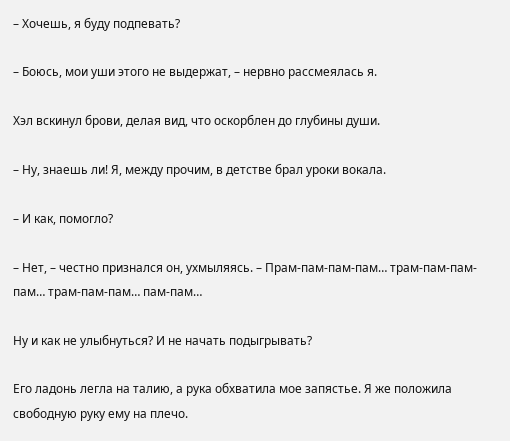– Хочешь, я буду подпевать?

– Боюсь, мои уши этого не выдержат, – нервно рассмеялась я.

Хэл вскинул брови, делая вид, что оскорблен до глубины души.

– Ну, знаешь ли! Я, между прочим, в детстве брал уроки вокала.

– И как, помогло?

– Нет, – честно признался он, ухмыляясь. – Прам-пам-пам-пам… трам-пам-пам-пам… трам-пам-пам… пам-пам…

Ну и как не улыбнуться? И не начать подыгрывать?

Его ладонь легла на талию, а рука обхватила мое запястье. Я же положила свободную руку ему на плечо.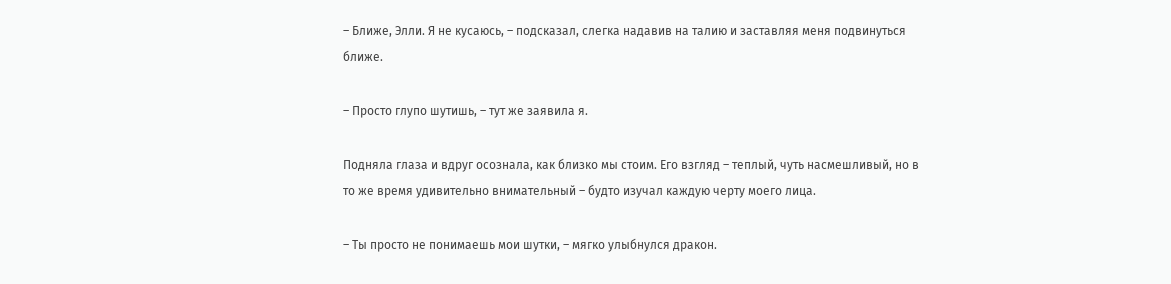– Ближе, Элли. Я не кусаюсь, – подсказал, слегка надавив на талию и заставляя меня подвинуться ближе.

– Просто глупо шутишь, – тут же заявила я.

Подняла глаза и вдруг осознала, как близко мы стоим. Его взгляд – теплый, чуть насмешливый, но в то же время удивительно внимательный – будто изучал каждую черту моего лица.

– Ты просто не понимаешь мои шутки, – мягко улыбнулся дракон.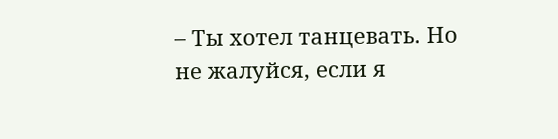– Ты хотел танцевать. Но не жалуйся, если я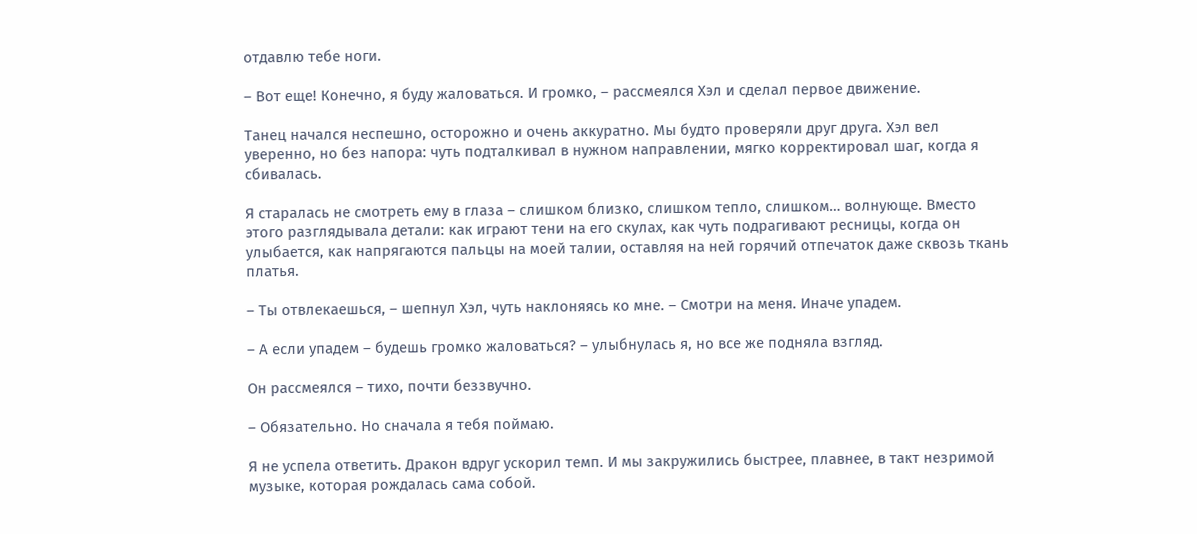отдавлю тебе ноги.

– Вот еще! Конечно, я буду жаловаться. И громко, – рассмеялся Хэл и сделал первое движение.

Танец начался неспешно, осторожно и очень аккуратно. Мы будто проверяли друг друга. Хэл вел уверенно, но без напора: чуть подталкивал в нужном направлении, мягко корректировал шаг, когда я сбивалась.

Я старалась не смотреть ему в глаза – слишком близко, слишком тепло, слишком… волнующе. Вместо этого разглядывала детали: как играют тени на его скулах, как чуть подрагивают ресницы, когда он улыбается, как напрягаются пальцы на моей талии, оставляя на ней горячий отпечаток даже сквозь ткань платья.

– Ты отвлекаешься, – шепнул Хэл, чуть наклоняясь ко мне. – Смотри на меня. Иначе упадем.

– А если упадем – будешь громко жаловаться? – улыбнулась я, но все же подняла взгляд.

Он рассмеялся – тихо, почти беззвучно.

– Обязательно. Но сначала я тебя поймаю.

Я не успела ответить. Дракон вдруг ускорил темп. И мы закружились быстрее, плавнее, в такт незримой музыке, которая рождалась сама собой.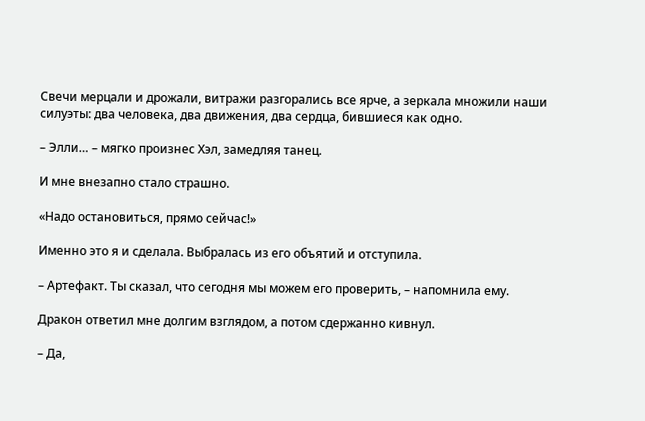Свечи мерцали и дрожали, витражи разгорались все ярче, а зеркала множили наши силуэты: два человека, два движения, два сердца, бившиеся как одно.

– Элли… – мягко произнес Хэл, замедляя танец.

И мне внезапно стало страшно.

«Надо остановиться, прямо сейчас!»

Именно это я и сделала. Выбралась из его объятий и отступила.

– Артефакт. Ты сказал, что сегодня мы можем его проверить, – напомнила ему.

Дракон ответил мне долгим взглядом, а потом сдержанно кивнул.

– Да,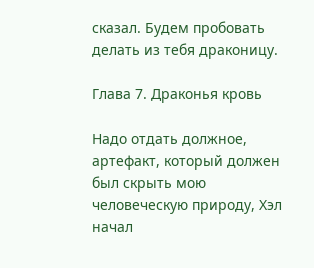сказал. Будем пробовать делать из тебя драконицу.

Глава 7. Драконья кровь

Надо отдать должное, артефакт, который должен был скрыть мою человеческую природу, Хэл начал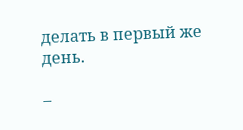делать в первый же день.

–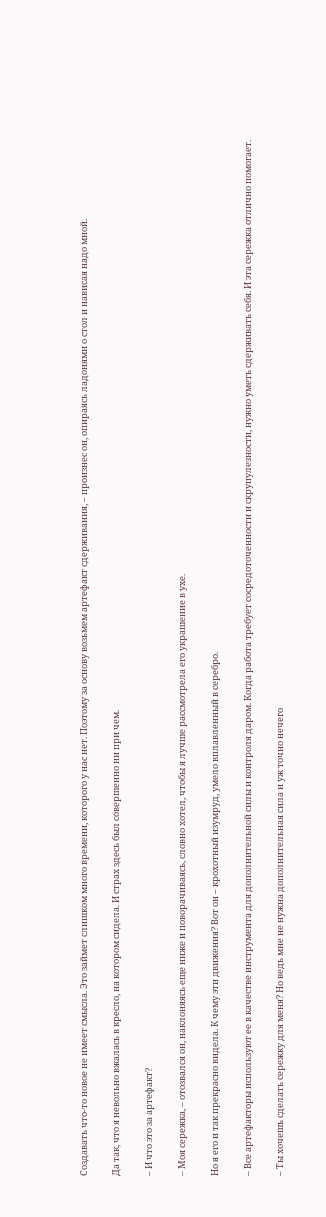Создавать что-то новое не имеет смысла. Это займет слишком много времени, которого у нас нет. Поэтому за основу возьмем артефакт сдерживания, – произнес он, опираясь ладонями о стол и нависая надо мной.

Да так, что я невольно вжалась в кресло, на котором сидела. И страх здесь был совершенно ни при чем.

– И что это за артефакт?

– Моя сережка, – отозвался он, наклоняясь еще ниже и поворачиваясь, словно хотел, чтобы я лучше рассмотрела его украшение в ухе.

Но я его и так прекрасно видела. К чему эти движения? Вот он – крохотный изумруд, умело вплавленный в серебро.

– Все артефакторы используют ее в качестве инструмента для дополнительной силы и контроля даром. Когда работа требует сосредоточенности и скрупулезности, нужно уметь сдерживать себя. И эта сережка отлично помогает.

– Ты хочешь сделать сережку для меня? Но ведь мне не нужна дополнительная сила и уж точно нечего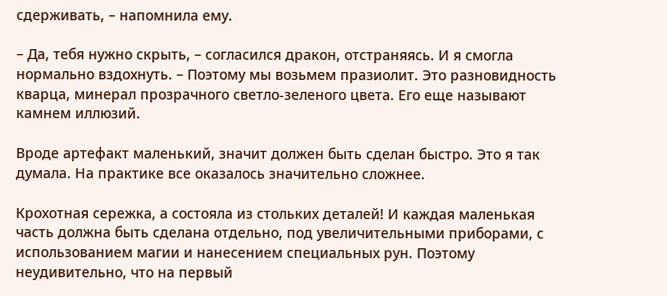сдерживать, – напомнила ему.

– Да, тебя нужно скрыть, – согласился дракон, отстраняясь. И я смогла нормально вздохнуть. – Поэтому мы возьмем празиолит. Это разновидность кварца, минерал прозрачного светло-зеленого цвета. Его еще называют камнем иллюзий.

Вроде артефакт маленький, значит должен быть сделан быстро. Это я так думала. На практике все оказалось значительно сложнее.

Крохотная сережка, а состояла из стольких деталей! И каждая маленькая часть должна быть сделана отдельно, под увеличительными приборами, с использованием магии и нанесением специальных рун. Поэтому неудивительно, что на первый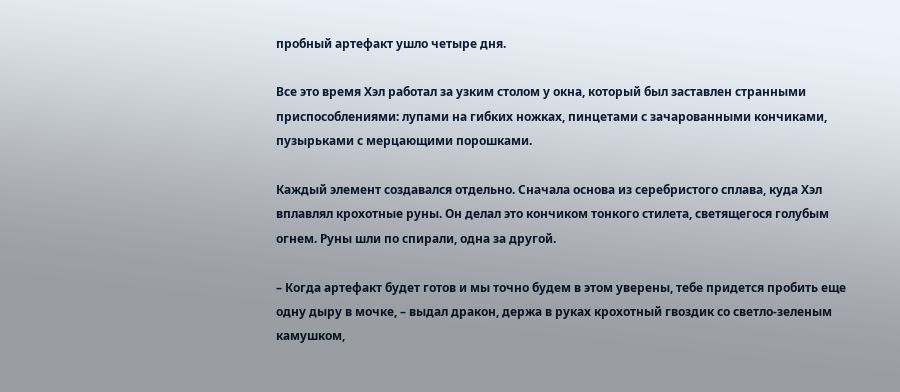пробный артефакт ушло четыре дня.

Все это время Хэл работал за узким столом у окна, который был заставлен странными приспособлениями: лупами на гибких ножках, пинцетами с зачарованными кончиками, пузырьками с мерцающими порошками.

Каждый элемент создавался отдельно. Сначала основа из серебристого сплава, куда Хэл вплавлял крохотные руны. Он делал это кончиком тонкого стилета, светящегося голубым огнем. Руны шли по спирали, одна за другой.

– Когда артефакт будет готов и мы точно будем в этом уверены, тебе придется пробить еще одну дыру в мочке, – выдал дракон, держа в руках крохотный гвоздик со светло-зеленым камушком,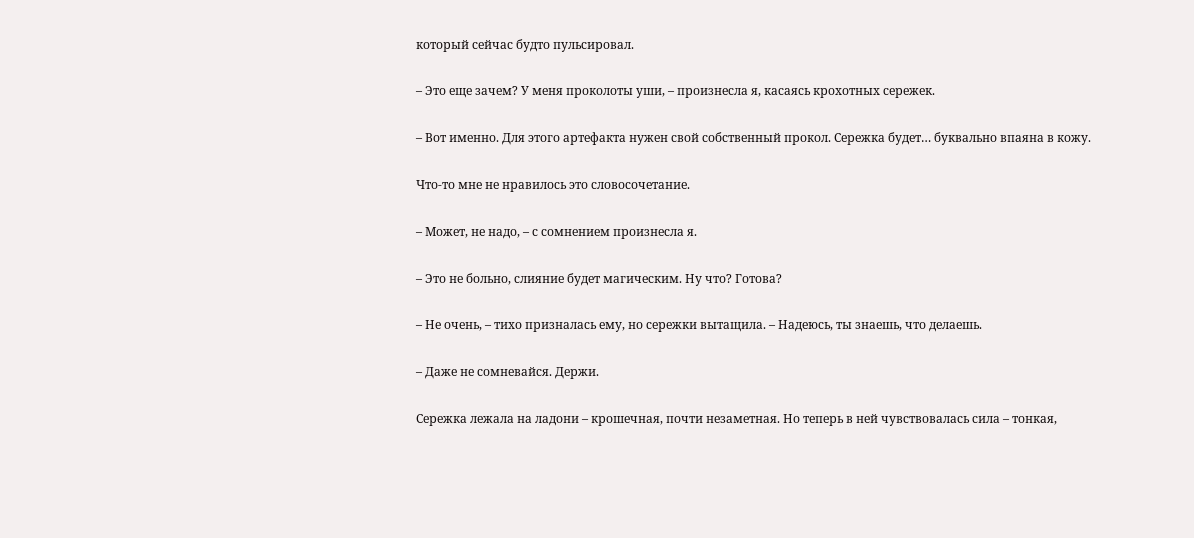который сейчас будто пульсировал.

– Это еще зачем? У меня проколоты уши, – произнесла я, касаясь крохотных сережек.

– Вот именно. Для этого артефакта нужен свой собственный прокол. Сережка будет… буквально впаяна в кожу.

Что-то мне не нравилось это словосочетание.

– Может, не надо, – с сомнением произнесла я.

– Это не больно, слияние будет магическим. Ну что? Готова?

– Не очень, – тихо призналась ему, но сережки вытащила. – Надеюсь, ты знаешь, что делаешь.

– Даже не сомневайся. Держи.

Сережка лежала на ладони – крошечная, почти незаметная. Но теперь в ней чувствовалась сила – тонкая,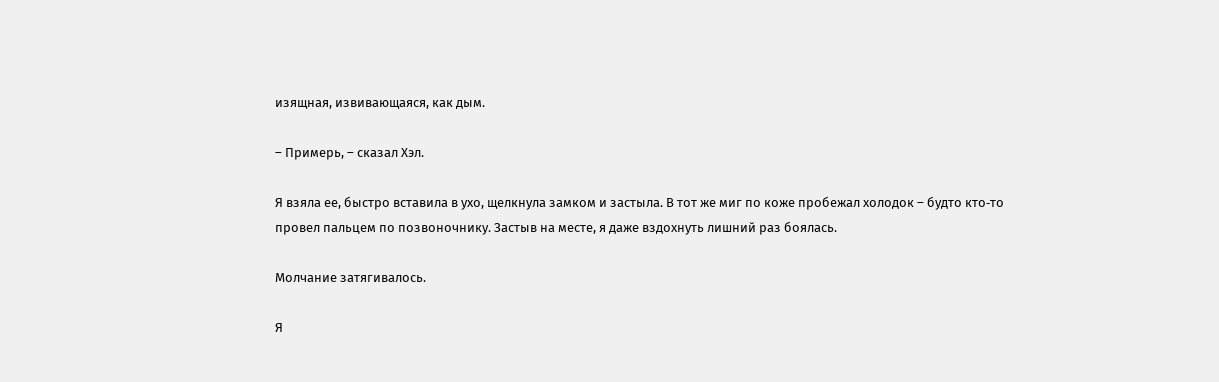изящная, извивающаяся, как дым.

– Примерь, – сказал Хэл.

Я взяла ее, быстро вставила в ухо, щелкнула замком и застыла. В тот же миг по коже пробежал холодок – будто кто‑то провел пальцем по позвоночнику. Застыв на месте, я даже вздохнуть лишний раз боялась.

Молчание затягивалось.

Я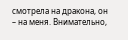смотрела на дракона, он – на меня. Внимательно,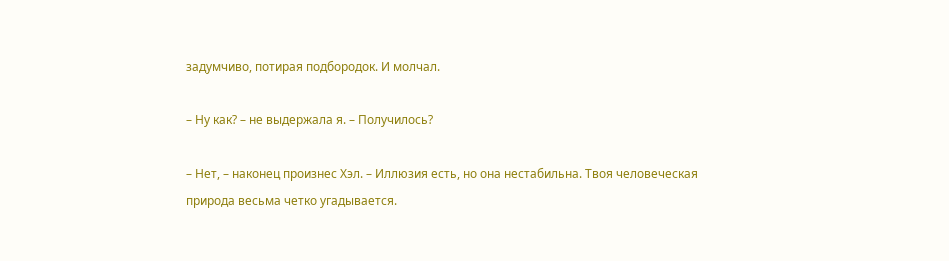задумчиво, потирая подбородок. И молчал.

– Ну как? – не выдержала я. – Получилось?

– Нет, – наконец произнес Хэл. – Иллюзия есть, но она нестабильна. Твоя человеческая природа весьма четко угадывается.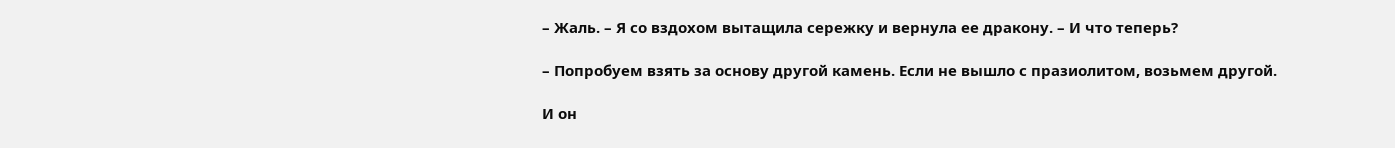– Жаль. – Я со вздохом вытащила сережку и вернула ее дракону. – И что теперь?

– Попробуем взять за основу другой камень. Если не вышло с празиолитом, возьмем другой.

И он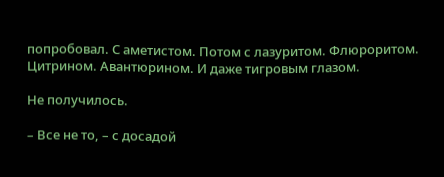попробовал. С аметистом. Потом с лазуритом. Флюроритом. Цитрином. Авантюрином. И даже тигровым глазом.

Не получилось.

– Все не то, – с досадой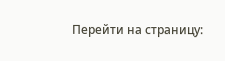Перейти на страницу: